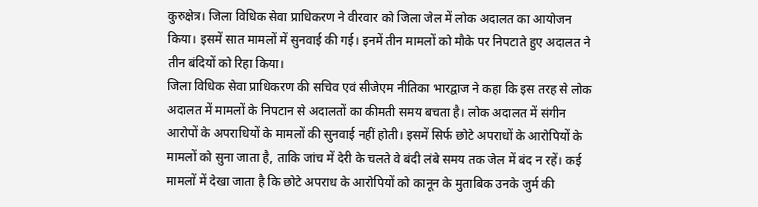कुरुक्षेत्र। जिला विधिक सेवा प्राधिकरण ने वीरवार को जिला जेल में लोक अदालत का आयोजन किया। इसमें सात मामलों में सुनवाई की गई। इनमें तीन मामलों को मौके पर निपटाते हुए अदालत ने तीन बंदियों को रिहा किया।
जिला विधिक सेवा प्राधिकरण की सचिव एवं सीजेएम नीतिका भारद्वाज ने कहा कि इस तरह से लोक अदालत में मामलों के निपटान से अदालतों का कीमती समय बचता है। लोक अदालत में संगीन आरोपों के अपराधियों के मामलों की सुनवाई नहीं होती। इसमें सिर्फ छोटे अपराधों के आरोपियों के मामलों को सुना जाता है, ताकि जांच में देरी के चलते वे बंदी लंबे समय तक जेल में बंद न रहें। कई मामलों में देखा जाता है कि छोटे अपराध के आरोपियों को कानून के मुताबिक उनके जुर्म की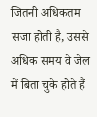जितनी अधिकतम सजा होती है, उससे अधिक समय वे जेल में बिता चुके होते हैं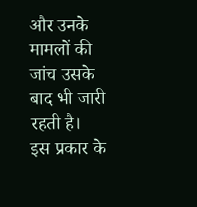और उनके मामलों की जांच उसके बाद भी जारी रहती है।
इस प्रकार के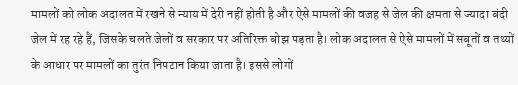मामलों को लोक अदालत में रखने से न्याय में देरी नहीं होती है और ऐसे मामलों की वजह से जेल की क्षमता से ज्यादा बंदी जेल में रह रहे हैं, जिसके चलते जेलों व सरकार पर अतिरिक्त बोझ पड़ता है। लोक अदालत से ऐसे मामलों में सबूतों व तथ्यों के आधार पर मामलों का तुरंत निपटान किया जाता है। इससे लोगों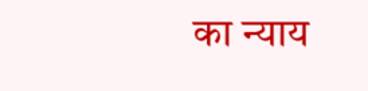का न्याय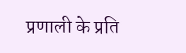प्रणाली के प्रति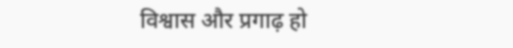विश्वास और प्रगाढ़ हो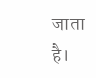जाता है।